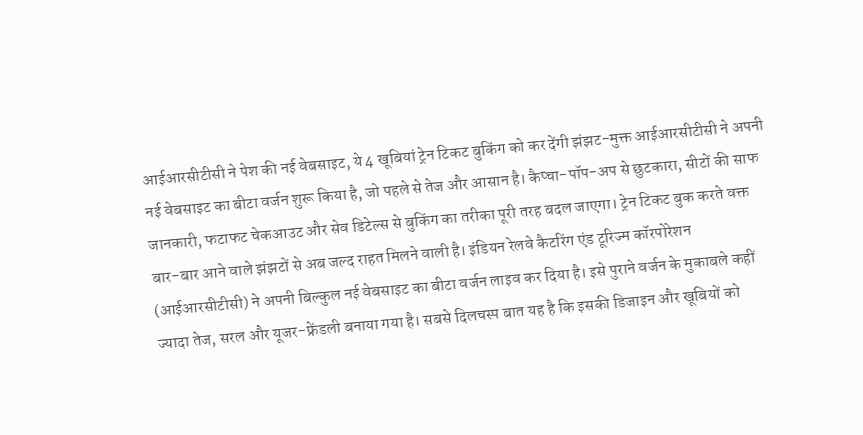आईआरसीटीसी ने पेश की नई वेबसाइट, ये 4 खूबियां ट्रेन टिकट बुकिंग को कर देंगी झंझट-मुक्त आईआरसीटीसी ने अपनी नई वेबसाइट का बीटा वर्जन शुरू किया है, जो पहले से तेज और आसान है। कैप्चा-पॉप-अप से छुटकारा, सीटों की साफ जानकारी, फटाफट चेकआउट और सेव डिटेल्स से बुकिंग का तरीका पूरी तरह बदल जाएगा। ट्रेन टिकट बुक करते वक्त बार-बार आने वाले झंझटों से अब जल्द राहत मिलने वाली है। इंडियन रेलवे कैटरिंग एंड टूरिज्म कॉरपोरेशन (आईआरसीटीसी) ने अपनी बिल्कुल नई वेबसाइट का बीटा वर्जन लाइव कर दिया है। इसे पुराने वर्जन के मुकाबले कहीं ज्यादा तेज, सरल और यूजर-फ्रेंडली बनाया गया है। सबसे दिलचस्प बात यह है कि इसकी डिजाइन और खूबियों को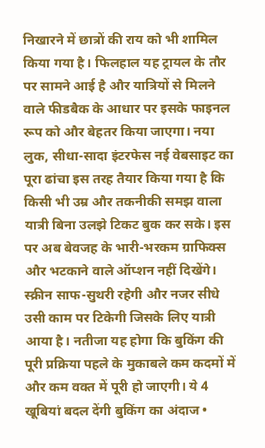निखारने में छात्रों की राय को भी शामिल किया गया है। फिलहाल यह ट्रायल के तौर पर सामने आई है और यात्रियों से मिलने वाले फीडबैक के आधार पर इसके फाइनल रूप को और बेहतर किया जाएगा। नया लुक, सीधा-सादा इंटरफेस नई वेबसाइट का पूरा ढांचा इस तरह तैयार किया गया है कि किसी भी उम्र और तकनीकी समझ वाला यात्री बिना उलझे टिकट बुक कर सके। इस पर अब बेवजह के भारी-भरकम ग्राफिक्स और भटकाने वाले ऑप्शन नहीं दिखेंगे। स्क्रीन साफ-सुथरी रहेगी और नजर सीधे उसी काम पर टिकेगी जिसके लिए यात्री आया है। नतीजा यह होगा कि बुकिंग की पूरी प्रक्रिया पहले के मुकाबले कम कदमों में और कम वक्त में पूरी हो जाएगी। ये 4 खूबियां बदल देंगी बुकिंग का अंदाज •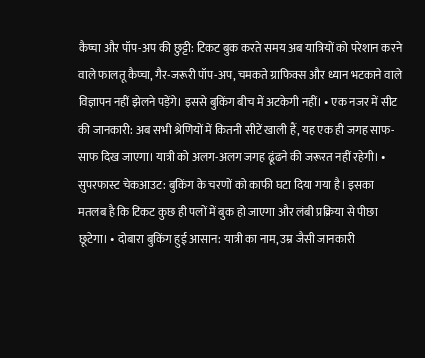कैप्चा और पॉप-अप की छुट्टी: टिकट बुक करते समय अब यात्रियों को परेशान करने वाले फालतू कैप्चा, गैर-जरूरी पॉप-अप, चमकते ग्राफिक्स और ध्यान भटकाने वाले विज्ञापन नहीं झेलने पड़ेंगे। इससे बुकिंग बीच में अटकेगी नहीं। • एक नजर में सीट की जानकारी: अब सभी श्रेणियों में कितनी सीटें खाली हैं, यह एक ही जगह साफ-साफ दिख जाएगा। यात्री को अलग-अलग जगह ढूंढने की जरूरत नहीं रहेगी। • सुपरफास्ट चेकआउट: बुकिंग के चरणों को काफी घटा दिया गया है। इसका मतलब है कि टिकट कुछ ही पलों में बुक हो जाएगा और लंबी प्रक्रिया से पीछा छूटेगा। • दोबारा बुकिंग हुई आसान: यात्री का नाम, उम्र जैसी जानकारी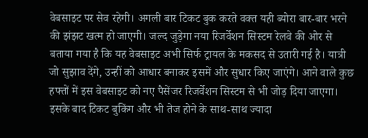वेबसाइट पर सेव रहेगी। अगली बार टिकट बुक करते वक्त यही ब्योरा बार-बार भरने की झंझट खत्म हो जाएगी। जल्द जुड़ेगा नया रिजर्वेशन सिस्टम रेलवे की ओर से बताया गया है कि यह वेबसाइट अभी सिर्फ ट्रायल के मकसद से उतारी गई है। यात्री जो सुझाव देंगे, उन्हीं को आधार बनाकर इसमें और सुधार किए जाएंगे। आने वाले कुछ हफ्तों में इस वेबसाइट को नए पैसेंजर रिजर्वेशन सिस्टम से भी जोड़ दिया जाएगा। इसके बाद टिकट बुकिंग और भी तेज होने के साथ-साथ ज्यादा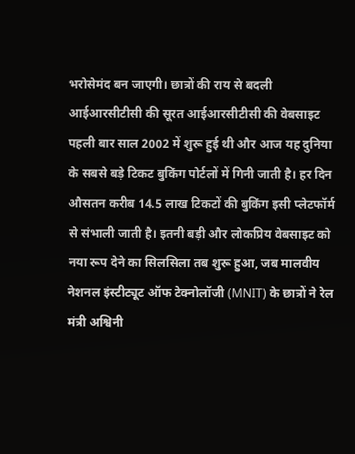भरोसेमंद बन जाएगी। छात्रों की राय से बदली आईआरसीटीसी की सूरत आईआरसीटीसी की वेबसाइट पहली बार साल 2002 में शुरू हुई थी और आज यह दुनिया के सबसे बड़े टिकट बुकिंग पोर्टलों में गिनी जाती है। हर दिन औसतन करीब 14.5 लाख टिकटों की बुकिंग इसी प्लेटफॉर्म से संभाली जाती है। इतनी बड़ी और लोकप्रिय वेबसाइट को नया रूप देने का सिलसिला तब शुरू हुआ, जब मालवीय नेशनल इंस्टीट्यूट ऑफ टेक्नोलॉजी (MNIT) के छात्रों ने रेल मंत्री अश्विनी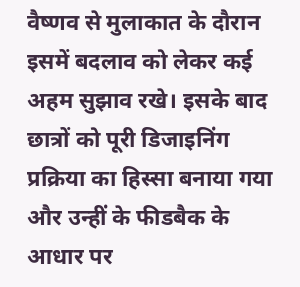वैष्णव से मुलाकात के दौरान इसमें बदलाव को लेकर कई अहम सुझाव रखे। इसके बाद छात्रों को पूरी डिजाइनिंग प्रक्रिया का हिस्सा बनाया गया और उन्हीं के फीडबैक के आधार पर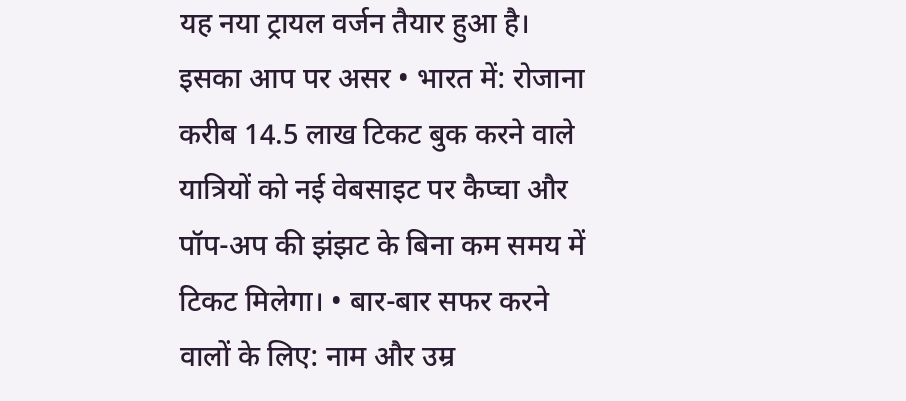यह नया ट्रायल वर्जन तैयार हुआ है। इसका आप पर असर • भारत में: रोजाना करीब 14.5 लाख टिकट बुक करने वाले यात्रियों को नई वेबसाइट पर कैप्चा और पॉप-अप की झंझट के बिना कम समय में टिकट मिलेगा। • बार-बार सफर करने वालों के लिए: नाम और उम्र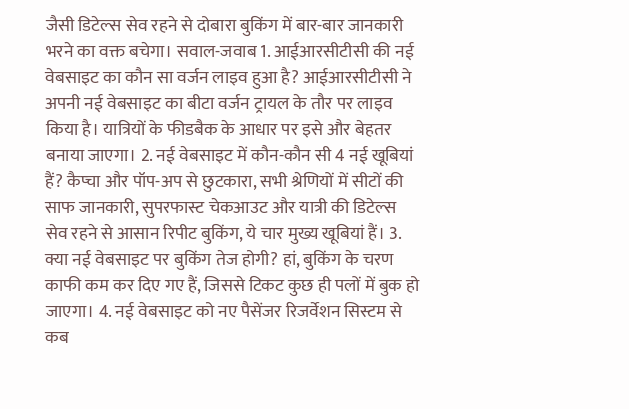जैसी डिटेल्स सेव रहने से दोबारा बुकिंग में बार-बार जानकारी भरने का वक्त बचेगा। सवाल-जवाब 1. आईआरसीटीसी की नई वेबसाइट का कौन सा वर्जन लाइव हुआ है? आईआरसीटीसी ने अपनी नई वेबसाइट का बीटा वर्जन ट्रायल के तौर पर लाइव किया है। यात्रियों के फीडबैक के आधार पर इसे और बेहतर बनाया जाएगा। 2. नई वेबसाइट में कौन-कौन सी 4 नई खूबियां हैं? कैप्चा और पॉप-अप से छुटकारा, सभी श्रेणियों में सीटों की साफ जानकारी, सुपरफास्ट चेकआउट और यात्री की डिटेल्स सेव रहने से आसान रिपीट बुकिंग, ये चार मुख्य खूबियां हैं। 3. क्या नई वेबसाइट पर बुकिंग तेज होगी? हां, बुकिंग के चरण काफी कम कर दिए गए हैं, जिससे टिकट कुछ ही पलों में बुक हो जाएगा। 4. नई वेबसाइट को नए पैसेंजर रिजर्वेशन सिस्टम से कब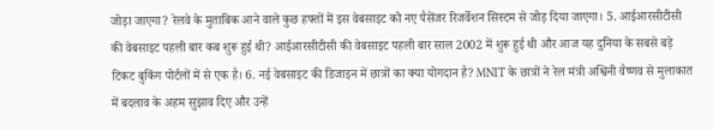जोड़ा जाएगा? रेलवे के मुताबिक आने वाले कुछ हफ्तों में इस वेबसाइट को नए पैसेंजर रिजर्वेशन सिस्टम से जोड़ दिया जाएगा। 5. आईआरसीटीसी की वेबसाइट पहली बार कब शुरू हुई थी? आईआरसीटीसी की वेबसाइट पहली बार साल 2002 में शुरू हुई थी और आज यह दुनिया के सबसे बड़े टिकट बुकिंग पोर्टलों में से एक है। 6. नई वेबसाइट की डिजाइन में छात्रों का क्या योगदान है? MNIT के छात्रों ने रेल मंत्री अश्विनी वैष्णव से मुलाकात में बदलाव के अहम सुझाव दिए और उन्हें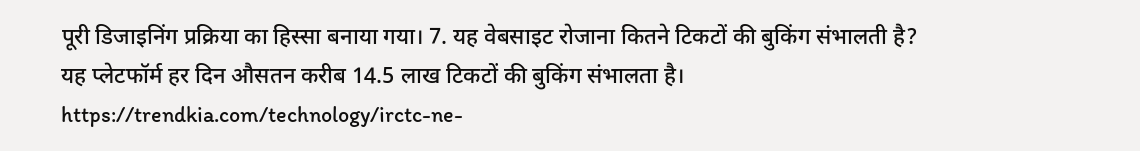पूरी डिजाइनिंग प्रक्रिया का हिस्सा बनाया गया। 7. यह वेबसाइट रोजाना कितने टिकटों की बुकिंग संभालती है? यह प्लेटफॉर्म हर दिन औसतन करीब 14.5 लाख टिकटों की बुकिंग संभालता है। https://trendkia.com/technology/irctc-ne-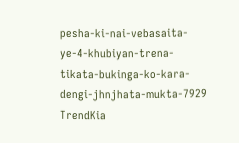pesha-ki-nai-vebasaita-ye-4-khubiyan-trena-tikata-bukinga-ko-kara-dengi-jhnjhata-mukta-7929 TrendKia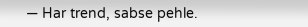— Har trend, sabse pehle.